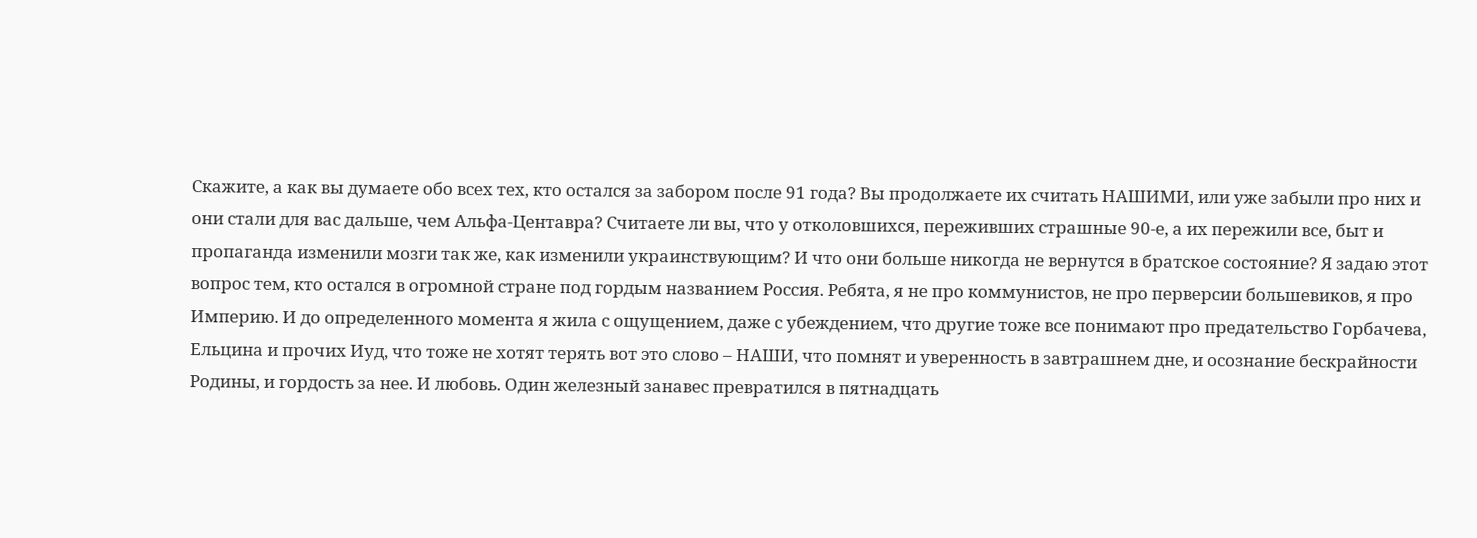Скажите, а как вы думаете обо всех тех, кто остался за забором после 91 года? Вы продолжаете их считать НАШИМИ, или уже забыли про них и они стали для вас дальше, чем Альфа-Центавра? Считаете ли вы, что у отколовшихся, переживших страшные 90-е, а их пережили все, быт и пропаганда изменили мозги так же, как изменили украинствующим? И что они больше никогда не вернутся в братское состояние? Я задаю этот вопрос тем, кто остался в огромной стране под гордым названием Россия. Ребята, я не про коммунистов, не про перверсии большевиков, я про Империю. И до определенного момента я жила с ощущением, даже с убеждением, что другие тоже все понимают про предательство Горбачева, Ельцина и прочих Иуд, что тоже не хотят терять вот это слово – НАШИ, что помнят и уверенность в завтрашнем дне, и осознание бескрайности Родины, и гордость за нее. И любовь. Один железный занавес превратился в пятнадцать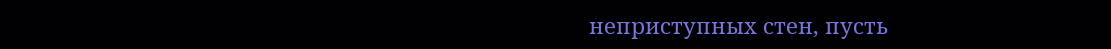неприступных стен, пусть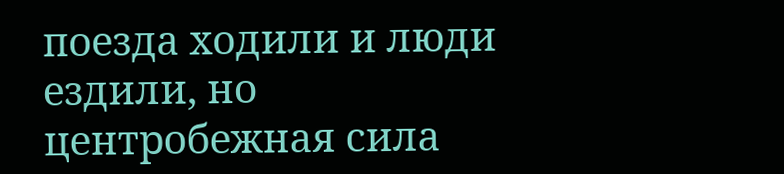поезда ходили и люди ездили, но центробежная сила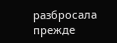разбросала прежде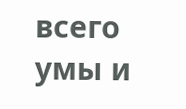всего умы и